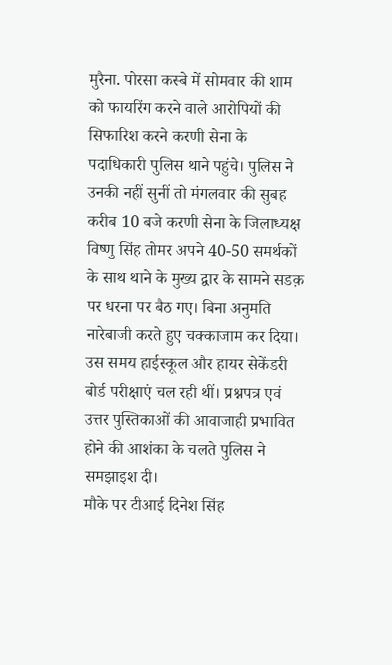मुरैना. पोरसा कस्बे में सोमवार की शाम को फायरिंग करने वाले आरोपियों की सिफारिश करने करणी सेना के पदाधिकारी पुलिस थाने पहुंचे। पुलिस ने उनकी नहीं सुनीं तो मंगलवार की सुबह करीब 10 बजे करणी सेना के जिलाध्यक्ष विष्णु सिंह तोमर अपने 40-50 समर्थकों के साथ थाने के मुख्य द्वार के सामने सडक़ पर धरना पर बैठ गए। बिना अनुमति नारेबाजी करते हुए चक्काजाम कर दिया। उस समय हाईस्कूल और हायर सेकेंडरी बोर्ड परीक्षाएं चल रही थीं। प्रश्नपत्र एवं उत्तर पुस्तिकाओं की आवाजाही प्रभावित होने की आशंका के चलते पुलिस ने समझाइश दी।
मौके पर टीआई दिनेश सिंह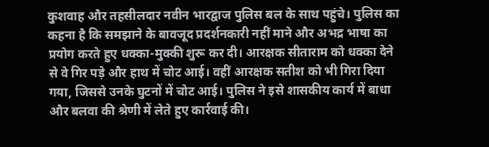कुशवाह और तहसीलदार नवीन भारद्वाज पुलिस बल के साथ पहुंचे। पुलिस का कहना है कि समझाने के बावजूद प्रदर्शनकारी नहीं माने और अभद्र भाषा का प्रयोग करते हुए धक्का-मुक्की शुरू कर दी। आरक्षक सीताराम को धक्का देने से वे गिर पड़े और हाथ में चोट आई। वहीं आरक्षक सतीश को भी गिरा दिया गया, जिससे उनके घुटनों में चोट आई। पुलिस ने इसे शासकीय कार्य में बाधा और बलवा की श्रेणी में लेते हुए कार्रवाई की।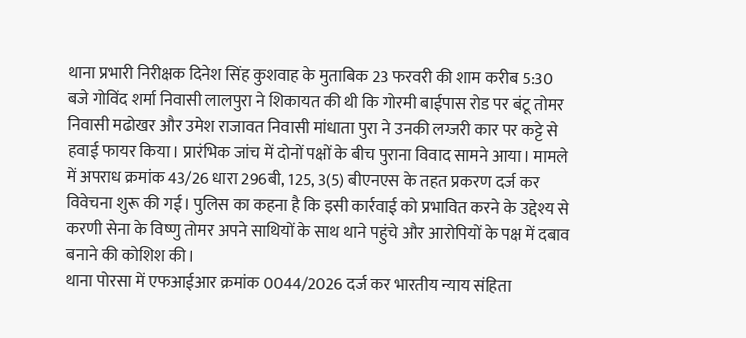थाना प्रभारी निरीक्षक दिनेश सिंह कुशवाह के मुताबिक 23 फरवरी की शाम करीब 5:30 बजे गोविंद शर्मा निवासी लालपुरा ने शिकायत की थी कि गोरमी बाईपास रोड पर बंटू तोमर निवासी मढोखर और उमेश राजावत निवासी मांधाता पुरा ने उनकी लग्जरी कार पर कट्टे से हवाई फायर किया। प्रारंभिक जांच में दोनों पक्षों के बीच पुराना विवाद सामने आया। मामले में अपराध क्रमांक 43/26 धारा 296बी, 125, 3(5) बीएनएस के तहत प्रकरण दर्ज कर विवेचना शुरू की गई। पुलिस का कहना है कि इसी कार्रवाई को प्रभावित करने के उद्देश्य से करणी सेना के विष्णु तोमर अपने साथियों के साथ थाने पहुंचे और आरोपियों के पक्ष में दबाव बनाने की कोशिश की।
थाना पोरसा में एफआईआर क्रमांक 0044/2026 दर्ज कर भारतीय न्याय संहिता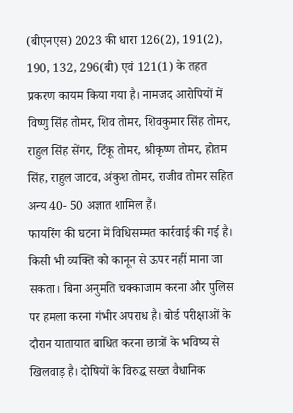(बीएनएस) 2023 की धारा 126(2), 191(2), 190, 132, 296(बी) एवं 121(1) के तहत प्रकरण कायम किया गया है। नामजद आरोपियों में विष्णु सिंह तोमर, शिव तोमर, शिवकुमार सिंह तोमर, राहुल सिंह सेंगर, टिंकू तोमर, श्रीकृष्ण तोमर, होतम सिंह, राहुल जाटव, अंकुश तोमर, राजीव तोमर सहित अन्य 40- 50 अज्ञात शामिल हैं।
फायरिंग की घटना में विधिसम्मत कार्रवाई की गई है। किसी भी व्यक्ति को कानून से ऊपर नहीं माना जा सकता। बिना अनुमति चक्काजाम करना और पुलिस पर हमला करना गंभीर अपराध है। बोर्ड परीक्षाओं के दौरान यातायात बाधित करना छात्रों के भविष्य से खिलवाड़ है। दोषियों के विरुद्ध सख्त वैधानिक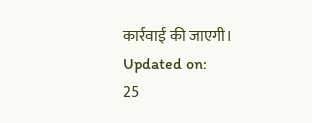कार्रवाई की जाएगी।
Updated on:
25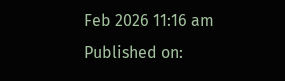Feb 2026 11:16 am
Published on: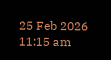25 Feb 2026 11:15 am